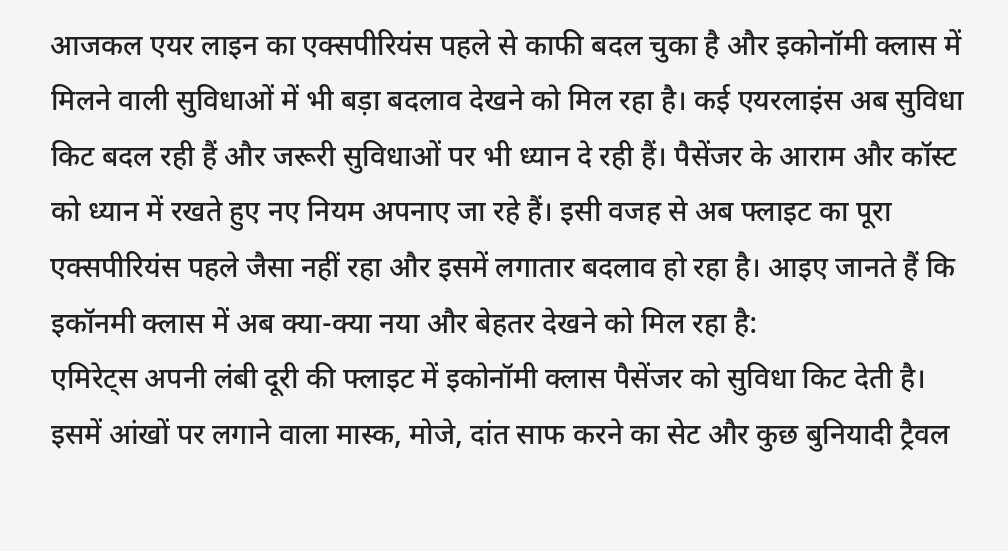आजकल एयर लाइन का एक्सपीरियंस पहले से काफी बदल चुका है और इकोनॉमी क्लास में मिलने वाली सुविधाओं में भी बड़ा बदलाव देखने को मिल रहा है। कई एयरलाइंस अब सुविधा किट बदल रही हैं और जरूरी सुविधाओं पर भी ध्यान दे रही हैं। पैसेंजर के आराम और कॉस्ट को ध्यान में रखते हुए नए नियम अपनाए जा रहे हैं। इसी वजह से अब फ्लाइट का पूरा एक्सपीरियंस पहले जैसा नहीं रहा और इसमें लगातार बदलाव हो रहा है। आइए जानते हैं कि इकॉनमी क्लास में अब क्या-क्या नया और बेहतर देखने को मिल रहा है:
एमिरेट्स अपनी लंबी दूरी की फ्लाइट में इकोनॉमी क्लास पैसेंजर को सुविधा किट देती है। इसमें आंखों पर लगाने वाला मास्क, मोजे, दांत साफ करने का सेट और कुछ बुनियादी ट्रैवल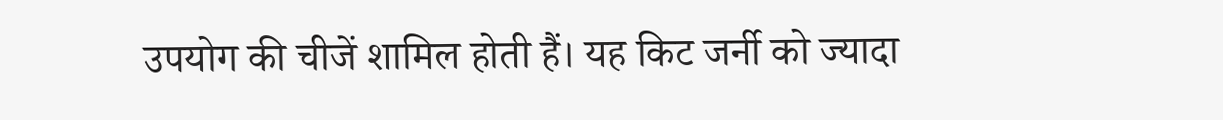उपयोग की चीजें शामिल होती हैं। यह किट जर्नी को ज्यादा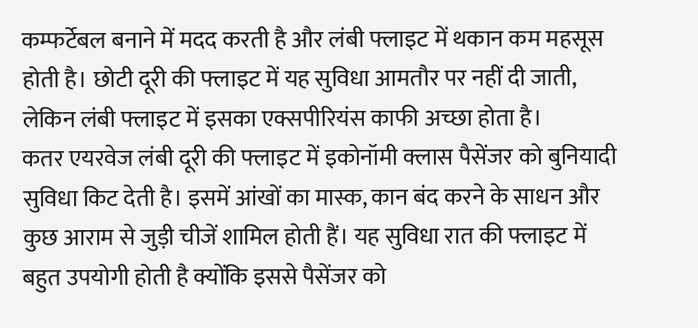कम्फर्टेबल बनाने में मदद करती है और लंबी फ्लाइट में थकान कम महसूस होती है। छोटी दूरी की फ्लाइट में यह सुविधा आमतौर पर नहीं दी जाती, लेकिन लंबी फ्लाइट में इसका एक्सपीरियंस काफी अच्छा होता है।
कतर एयरवेज लंबी दूरी की फ्लाइट में इकोनॉमी क्लास पैसेंजर को बुनियादी सुविधा किट देती है। इसमें आंखों का मास्क, कान बंद करने के साधन और कुछ आराम से जुड़ी चीजें शामिल होती हैं। यह सुविधा रात की फ्लाइट में बहुत उपयोगी होती है क्योंकि इससे पैसेंजर को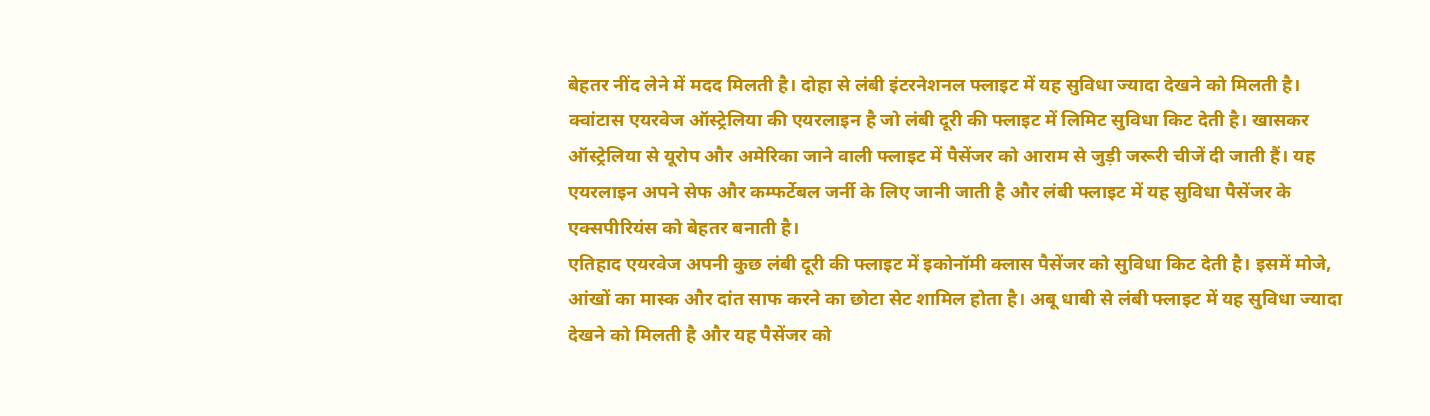बेहतर नींद लेने में मदद मिलती है। दोहा से लंबी इंटरनेशनल फ्लाइट में यह सुविधा ज्यादा देखने को मिलती है।
क्वांटास एयरवेज ऑस्ट्रेलिया की एयरलाइन है जो लंबी दूरी की फ्लाइट में लिमिट सुविधा किट देती है। खासकर ऑस्ट्रेलिया से यूरोप और अमेरिका जाने वाली फ्लाइट में पैसेंजर को आराम से जुड़ी जरूरी चीजें दी जाती हैं। यह एयरलाइन अपने सेफ और कम्फर्टेबल जर्नी के लिए जानी जाती है और लंबी फ्लाइट में यह सुविधा पैसेंजर के एक्सपीरियंस को बेहतर बनाती है।
एतिहाद एयरवेज अपनी कुछ लंबी दूरी की फ्लाइट में इकोनॉमी क्लास पैसेंजर को सुविधा किट देती है। इसमें मोजे, आंखों का मास्क और दांत साफ करने का छोटा सेट शामिल होता है। अबू धाबी से लंबी फ्लाइट में यह सुविधा ज्यादा देखने को मिलती है और यह पैसेंजर को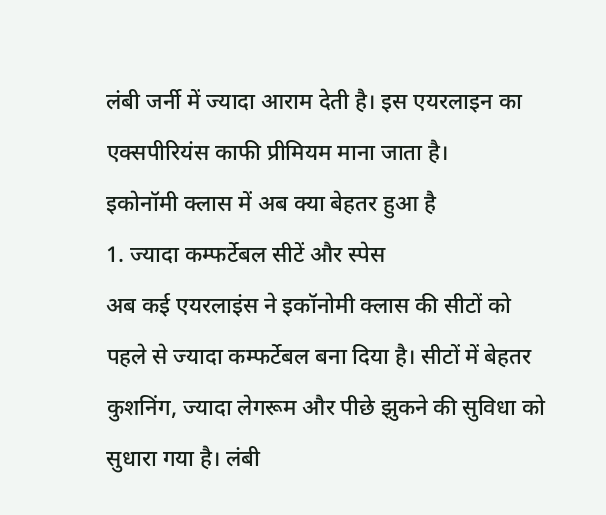लंबी जर्नी में ज्यादा आराम देती है। इस एयरलाइन का एक्सपीरियंस काफी प्रीमियम माना जाता है।
इकोनॉमी क्लास में अब क्या बेहतर हुआ है
1. ज्यादा कम्फर्टेबल सीटें और स्पेस
अब कई एयरलाइंस ने इकॉनोमी क्लास की सीटों को पहले से ज्यादा कम्फर्टेबल बना दिया है। सीटों में बेहतर कुशनिंग, ज्यादा लेगरूम और पीछे झुकने की सुविधा को सुधारा गया है। लंबी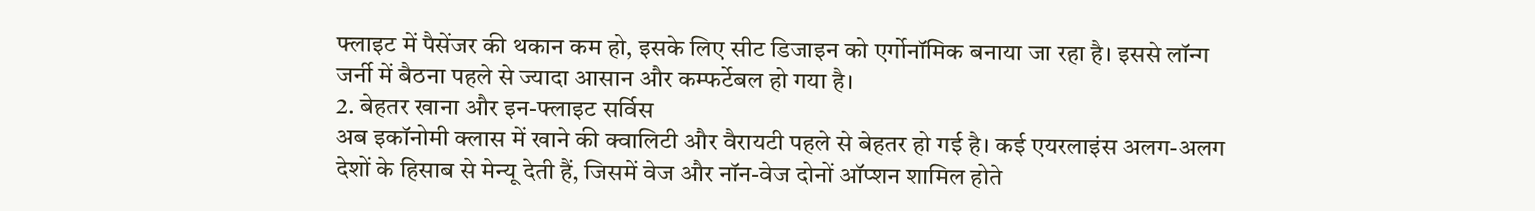फ्लाइट में पैसेंजर की थकान कम हो, इसके लिए सीट डिजाइन को एर्गोनॉमिक बनाया जा रहा है। इससे लॉन्ग जर्नी में बैठना पहले से ज्यादा आसान और कम्फर्टेबल हो गया है।
2. बेहतर खाना और इन-फ्लाइट सर्विस
अब इकॉनोमी क्लास में खाने की क्वालिटी और वैरायटी पहले से बेहतर हो गई है। कई एयरलाइंस अलग-अलग देशों के हिसाब से मेन्यू देती हैं, जिसमें वेज और नॉन-वेज दोनों ऑप्शन शामिल होते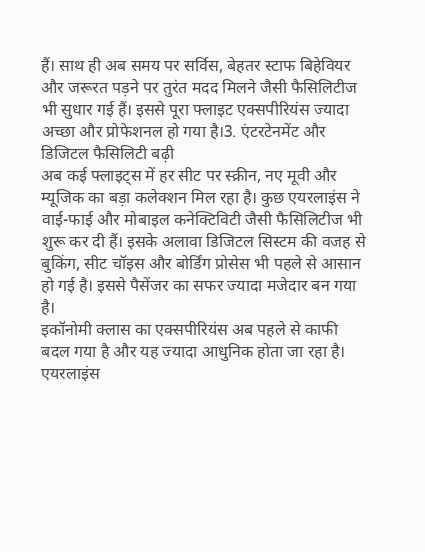हैं। साथ ही अब समय पर सर्विस, बेहतर स्टाफ बिहेवियर और जरूरत पड़ने पर तुरंत मदद मिलने जैसी फैसिलिटीज भी सुधार गई हैं। इससे पूरा फ्लाइट एक्सपीरियंस ज्यादा अच्छा और प्रोफेशनल हो गया है।3. एंटरटेनमेंट और डिजिटल फैसिलिटी बढ़ी
अब कई फ्लाइट्स में हर सीट पर स्क्रीन, नए मूवी और म्यूजिक का बड़ा कलेक्शन मिल रहा है। कुछ एयरलाइंस ने वाई-फाई और मोबाइल कनेक्टिविटी जैसी फैसिलिटीज भी शुरू कर दी हैं। इसके अलावा डिजिटल सिस्टम की वजह से बुकिंग, सीट चॉइस और बोर्डिंग प्रोसेस भी पहले से आसान हो गई है। इससे पैसेंजर का सफर ज्यादा मजेदार बन गया है।
इकॉनोमी क्लास का एक्सपीरियंस अब पहले से काफी बदल गया है और यह ज्यादा आधुनिक होता जा रहा है। एयरलाइंस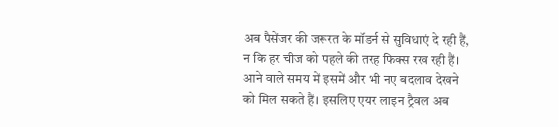अब पैसेंजर की जरूरत के मॉडर्न से सुविधाएं दे रही हैं, न कि हर चीज को पहले की तरह फिक्स रख रही हैं। आने वाले समय में इसमें और भी नए बदलाव देखने को मिल सकते हैं। इसलिए एयर लाइन ट्रैवल अब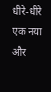धीरे-धीरे एक नया और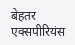बेहतर एक्सपीरियंस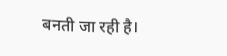बनती जा रही है।